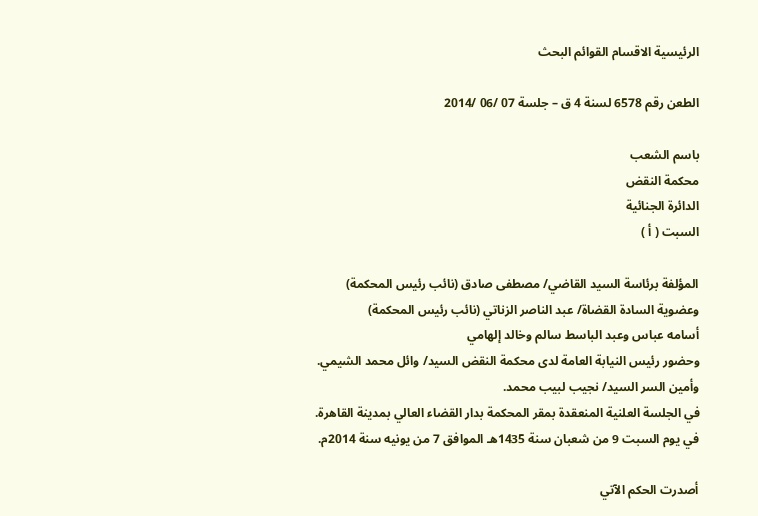الرئيسية الاقسام القوائم البحث

الطعن رقم 6578 لسنة 4 ق – جلسة 07 /06 /2014

باسم الشعب
محكمة النقض
الدائرة الجنائية
السبت ( أ )

المؤلفة برئاسة السيد القاضي/ مصطفى صادق (نائب رئيس المحكمة)
وعضوية السادة القضاة/ عبد الناصر الزناتي (نائب رئيس المحكمة)
أسامه عباس وعبد الباسط سالم وخالد إلهامي
وحضور رئيس النيابة العامة لدى محكمة النقض السيد/ وائل محمد الشيمي.
وأمين السر السيد/ نجيب لبيب محمد.
في الجلسة العلنية المنعقدة بمقر المحكمة بدار القضاء العالي بمدينة القاهرة.
في يوم السبت 9 من شعبان سنة 1435هـ الموافق 7 من يونيه سنة 2014م.

أصدرت الحكم الآتي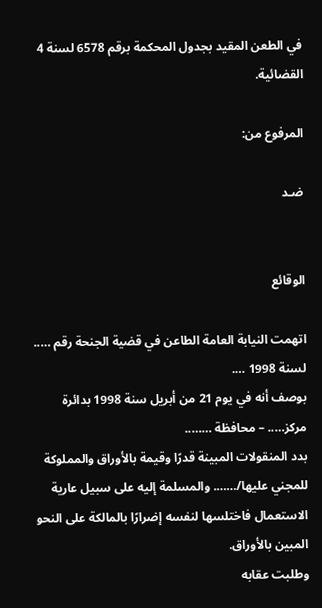في الطعن المقيد بجدول المحكمة برقم 6578 لسنة 4 القضائية.

المرفوع من:

ضـد


الوقائع

اتهمت النيابة العامة الطاعن في قضية الجنحة رقم ….. لسنة 1998 ….
بوصف أنه في يوم 21 من أبريل سنة 1998 بدائرة مركز….. – محافظة ……..
بدد المنقولات المبينة قدرًا وقيمة بالأوراق والمملوكة للمجني عليها/……. والمسلمة إليه على سبيل عارية الاستعمال فاختلسها لنفسه إضرارًا بالمالكة على النحو المبين بالأوراق.
وطلبت عقابه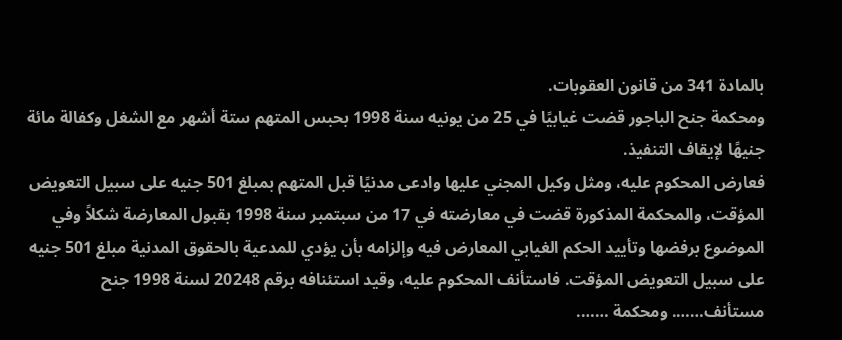بالمادة 341 من قانون العقوبات.
ومحكمة جنح الباجور قضت غيابيًا في 25 من يونيه سنة 1998 بحبس المتهم ستة أشهر مع الشغل وكفالة مائة جنيهًا لإيقاف التنفيذ.
فعارض المحكوم عليه، ومثل وكيل المجني عليها وادعى مدنيًا قبل المتهم بمبلغ 501 جنيه على سبيل التعويض المؤقت، والمحكمة المذكورة قضت في معارضته في 17 من سبتمبر سنة 1998 بقبول المعارضة شكلاً وفي الموضوع برفضها وتأييد الحكم الغيابي المعارض فيه وإلزامه بأن يؤدي للمدعية بالحقوق المدنية مبلغ 501 جنيه على سبيل التعويض المؤقت. فاستأنف المحكوم عليه، وقيد استئنافه برقم 20248 لسنة 1998 جنح مستأنف……. ومحكمة …….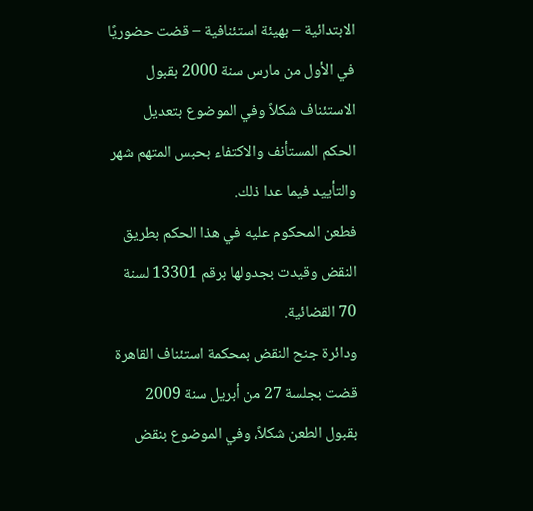الابتدائية – بهيئة استئنافية – قضت حضوريًا في الأول من مارس سنة 2000 بقبول الاستئناف شكلاً وفي الموضوع بتعديل الحكم المستأنف والاكتفاء بحبس المتهم شهر والتأييد فيما عدا ذلك.
فطعن المحكوم عليه في هذا الحكم بطريق النقض وقيدت بجدولها برقم 13301 لسنة 70 القضائية.
ودائرة جنح النقض بمحكمة استئناف القاهرة قضت بجلسة 27 من أبريل سنة 2009 بقبول الطعن شكلاً، وفي الموضوع بنقض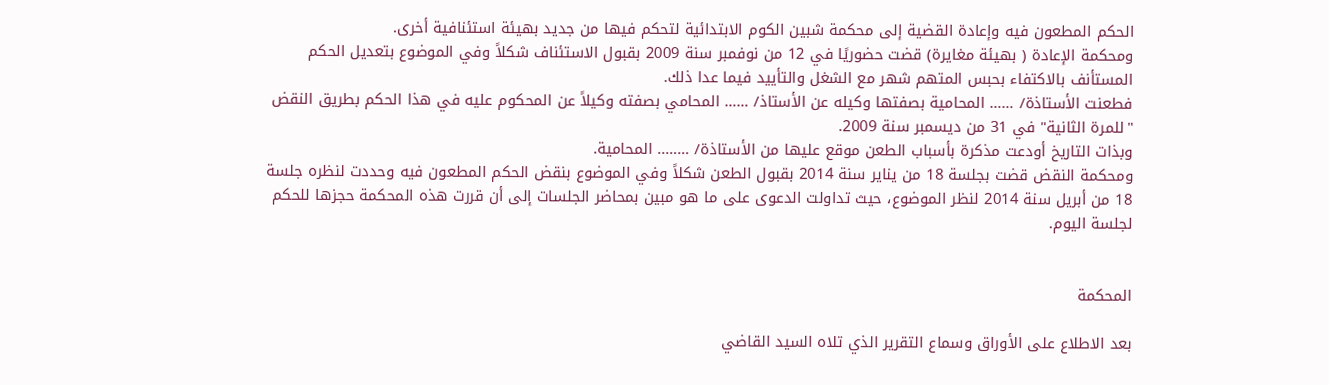الحكم المطعون فيه وإعادة القضية إلى محكمة شبين الكوم الابتدائية لتحكم فيها من جديد بهيئة استئنافية أخرى.
ومحكمة الإعادة ( بهيئة مغايرة) قضت حضوريًا في 12 من نوفمبر سنة 2009 بقبول الاستئناف شكلاً وفي الموضوع بتعديل الحكم المستأنف بالاكتفاء بحبس المتهم شهر مع الشغل والتأييد فيما عدا ذلك.
فطعنت الأستاذة/ …… المحامية بصفتها وكيله عن الأستاذ/ …… المحامي بصفته وكيلاً عن المحكوم عليه في هذا الحكم بطريق النقض "للمرة الثانية" في 31 من ديسمبر سنة 2009.
وبذات التاريخ أودعت مذكرة بأسباب الطعن موقع عليها من الأستاذة/ …….. المحامية.
ومحكمة النقض قضت بجلسة 18 من يناير سنة 2014 بقبول الطعن شكلاً وفي الموضوع بنقض الحكم المطعون فيه وحددت لنظره جلسة 18 من أبريل سنة 2014 لنظر الموضوع، حيث تداولت الدعوى على ما هو مبين بمحاضر الجلسات إلى أن قررت هذه المحكمة حجزها للحكم لجلسة اليوم.


المحكمة

بعد الاطلاع على الأوراق وسماع التقرير الذي تلاه السيد القاضي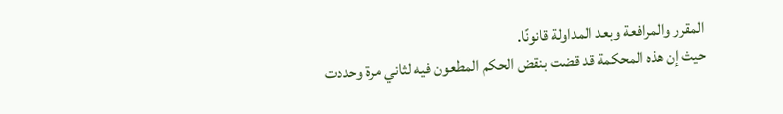المقرر والمرافعة وبعد المداولة قانونًا.
حيث إن هذه المحكمة قد قضت بنقض الحكم المطعون فيه لثاني مرة وحددت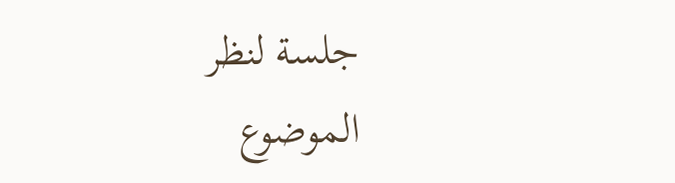جلسة لنظر الموضوع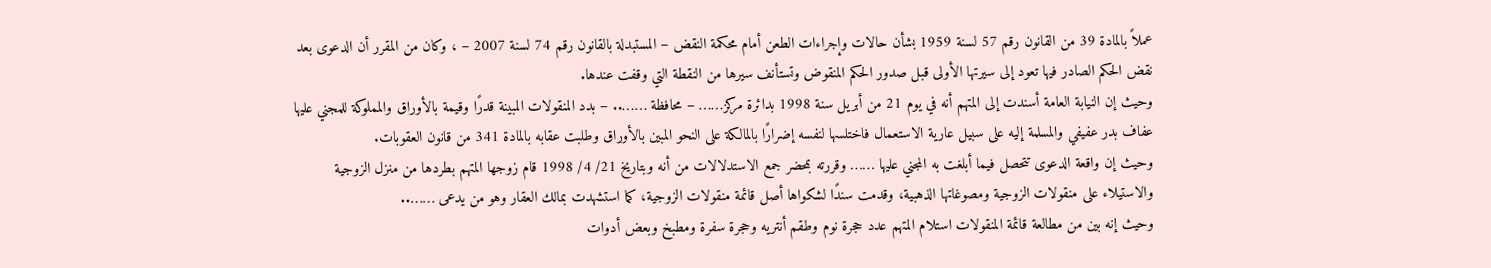عملاً بالمادة 39 من القانون رقم 57 لسنة 1959 بشأن حالات وإجراءات الطعن أمام محكمة النقض – المستبدلة بالقانون رقم 74 لسنة 2007 – ، وكان من المقرر أن الدعوى بعد نقض الحكم الصادر فيها تعود إلى سيرتها الأولى قبل صدور الحكم المنقوض وتستأنف سيرها من النقطة التي وقفت عندها.
وحيث إن النيابة العامة أسندت إلى المتهم أنه في يوم 21 من أبريل سنة 1998 بدائرة مركز…… – محافظة …….. – بدد المنقولات المبينة قدرًا وقيمة بالأوراق والمملوكة للمجني عليها عفاف بدر عفيفي والمسلمة إليه على سبيل عارية الاستعمال فاختلسها لنفسه إضرارًا بالمالكة على النحو المبين بالأوراق وطلبت عقابه بالمادة 341 من قانون العقوبات.
وحيث إن واقعة الدعوى تتحصل فيما أبلغت به المجني عليها …… وقررته بمحضر جمع الاستدلالات من أنه وبتاريخ 21/ 4/ 1998 قام زوجها المتهم بطردها من منزل الزوجية والاستيلاء على منقولات الزوجية ومصوغاتها الذهبية، وقدمت سندًا لشكواها أصل قائمة منقولات الزوجية، كما استشهدت بمالك العقار وهو من يدعى ……..
وحيث إنه بين من مطالعة قائمة المنقولات استلام المتهم عدد حجرة نوم وطقم أنتريه وحجرة سفرة ومطبخ وبعض أدوات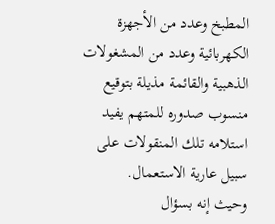المطبخ وعدد من الأجهزة الكهربائية وعدد من المشغولات الذهبية والقائمة مذيلة بتوقيع منسوب صدوره للمتهم يفيد استلامه تلك المنقولات على سبيل عارية الاستعمال.
وحيث إنه بسؤال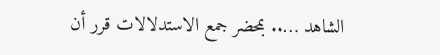الشاهد ….. بمحضر جمع الاستدلالات قرر أن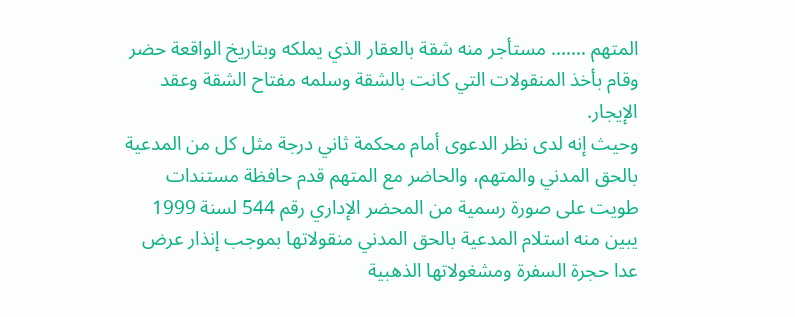المتهم ……. مستأجر منه شقة بالعقار الذي يملكه وبتاريخ الواقعة حضر وقام بأخذ المنقولات التي كانت بالشقة وسلمه مفتاح الشقة وعقد الإيجار.
وحيث إنه لدى نظر الدعوى أمام محكمة ثاني درجة مثل كل من المدعية بالحق المدني والمتهم، والحاضر مع المتهم قدم حافظة مستندات طويت على صورة رسمية من المحضر الإداري رقم 544 لسنة 1999 يبين منه استلام المدعية بالحق المدني منقولاتها بموجب إنذار عرض عدا حجرة السفرة ومشغولاتها الذهبية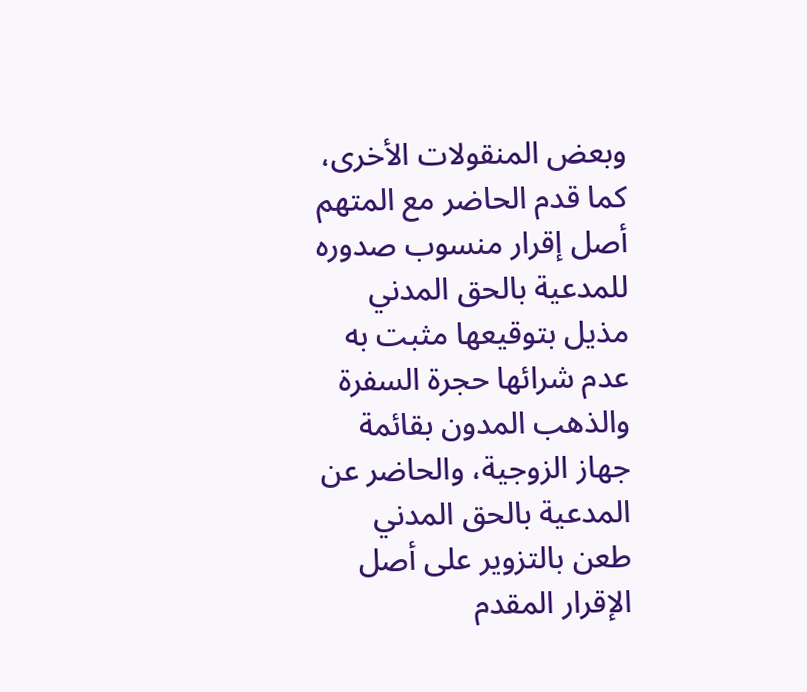وبعض المنقولات الأخرى، كما قدم الحاضر مع المتهم أصل إقرار منسوب صدوره للمدعية بالحق المدني مذيل بتوقيعها مثبت به عدم شرائها حجرة السفرة والذهب المدون بقائمة جهاز الزوجية، والحاضر عن المدعية بالحق المدني طعن بالتزوير على أصل الإقرار المقدم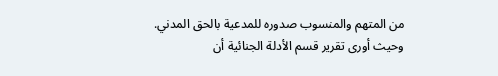من المتهم والمنسوب صدوره للمدعية بالحق المدني.
وحيث أورى تقرير قسم الأدلة الجنائية أن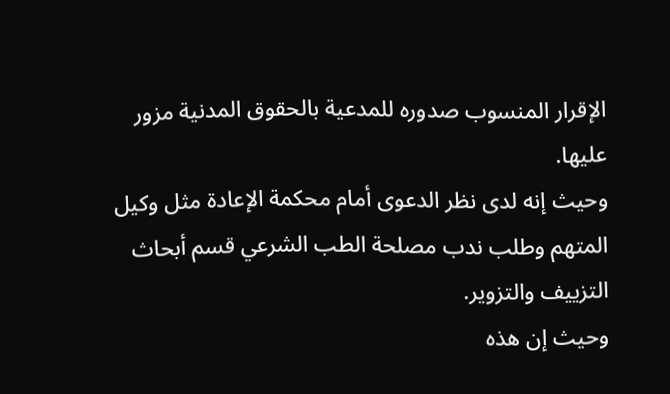الإقرار المنسوب صدوره للمدعية بالحقوق المدنية مزور عليها.
وحيث إنه لدى نظر الدعوى أمام محكمة الإعادة مثل وكيل المتهم وطلب ندب مصلحة الطب الشرعي قسم أبحاث التزييف والتزوير.
وحيث إن هذه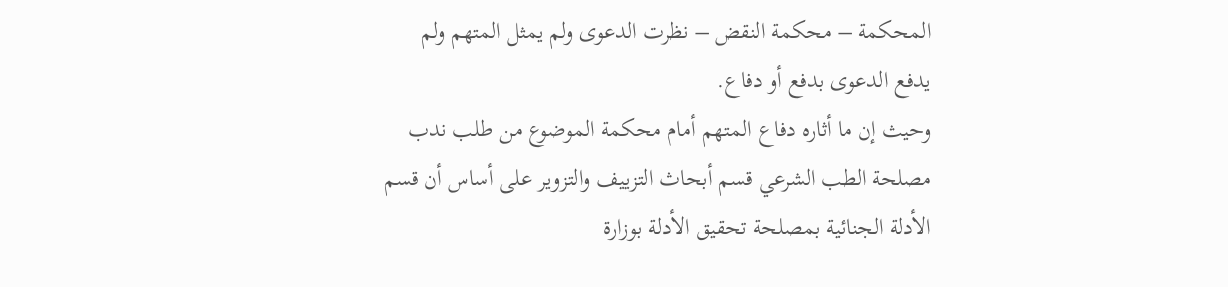المحكمة – محكمة النقض – نظرت الدعوى ولم يمثل المتهم ولم يدفع الدعوى بدفع أو دفاع.
وحيث إن ما أثاره دفاع المتهم أمام محكمة الموضوع من طلب ندب مصلحة الطب الشرعي قسم أبحاث التزييف والتزوير على أساس أن قسم الأدلة الجنائية بمصلحة تحقيق الأدلة بوزارة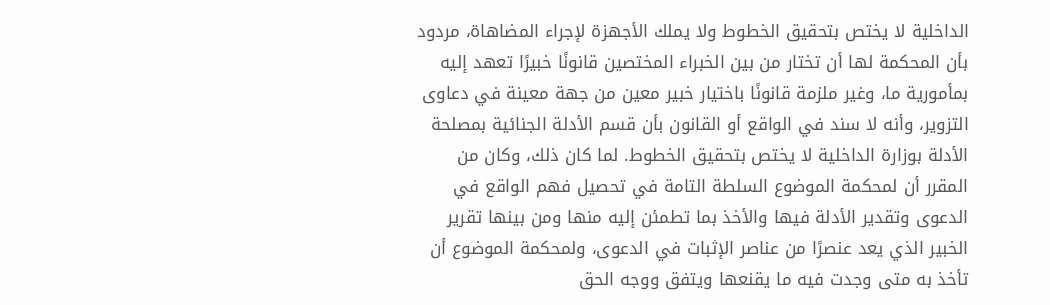الداخلية لا يختص بتحقيق الخطوط ولا يملك الأجهزة لإجراء المضاهاة، مردود بأن المحكمة لها أن تختار من بين الخبراء المختصين قانونًا خبيرًا تعهد إليه بمأمورية ما، وغير ملزمة قانونًا باختيار خبير معين من جهة معينة في دعاوى التزوير، وأنه لا سند في الواقع أو القانون بأن قسم الأدلة الجنائية بمصلحة الأدلة بوزارة الداخلية لا يختص بتحقيق الخطوط. لما كان ذلك، وكان من المقرر أن لمحكمة الموضوع السلطة التامة في تحصيل فهم الواقع في الدعوى وتقدير الأدلة فيها والأخذ بما تطمئن إليه منها ومن بينها تقرير الخبير الذي يعد عنصرًا من عناصر الإثبات في الدعوى، ولمحكمة الموضوع أن تأخذ به متى وجدت فيه ما يقنعها ويتفق ووجه الحق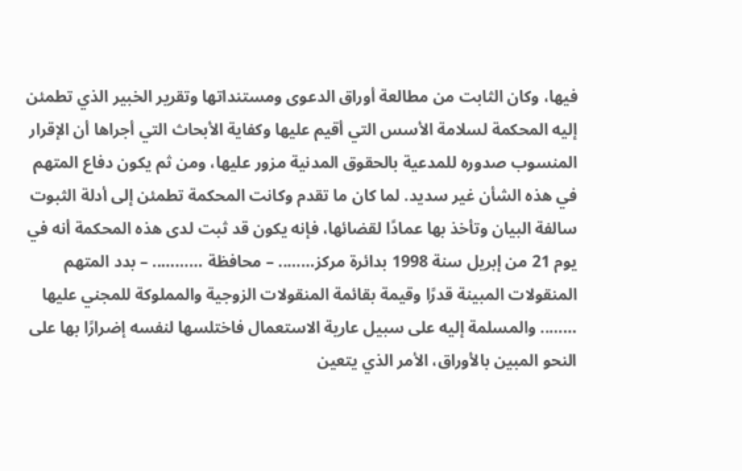فيها، وكان الثابت من مطالعة أوراق الدعوى ومستنداتها وتقرير الخبير الذي تطمئن إليه المحكمة لسلامة الأسس التي أقيم عليها وكفاية الأبحاث التي أجراها أن الإقرار المنسوب صدوره للمدعية بالحقوق المدنية مزور عليها، ومن ثم يكون دفاع المتهم في هذه الشأن غير سديد. لما كان ما تقدم وكانت المحكمة تطمئن إلى أدلة الثبوت سالفة البيان وتأخذ بها عمادًا لقضائها، فإنه يكون قد ثبت لدى هذه المحكمة أنه في يوم 21 من إبريل سنة 1998 بدائرة مركز…….. – محافظة ……….. – بدد المتهم المنقولات المبينة قدرًا وقيمة بقائمة المنقولات الزوجية والمملوكة للمجني عليها …….. والمسلمة إليه على سبيل عارية الاستعمال فاختلسها لنفسه إضرارًا بها على النحو المبين بالأوراق، الأمر الذي يتعين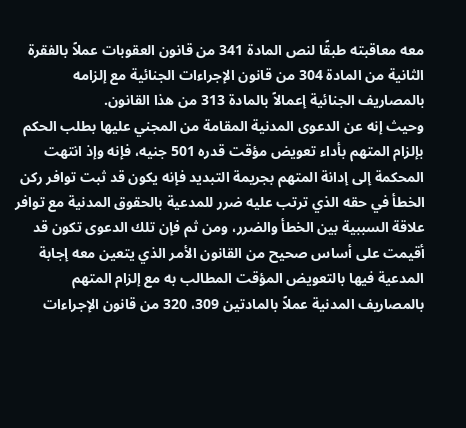معه معاقبته طبقًا لنص المادة 341 من قانون العقوبات عملاً بالفقرة الثانية من المادة 304 من قانون الإجراءات الجنائية مع إلزامه بالمصاريف الجنائية إعمالاً بالمادة 313 من هذا القانون.
وحيث إنه عن الدعوى المدنية المقامة من المجني عليها بطلب الحكم بإلزام المتهم بأداء تعويض مؤقت قدره 501 جنيه، فإنه وإذ انتهت المحكمة إلى إدانة المتهم بجريمة التبديد فإنه يكون قد ثبت توافر ركن الخطأ في حقه الذي ترتب عليه ضرر للمدعية بالحقوق المدنية مع توافر علاقة السببية بين الخطأ والضرر، ومن ثم فإن تلك الدعوى تكون قد أقيمت على أساس صحيح من القانون الأمر الذي يتعين معه إجابة المدعية فيها بالتعويض المؤقت المطالب به مع إلزام المتهم بالمصاريف المدنية عملاً بالمادتين 309، 320 من قانون الإجراءات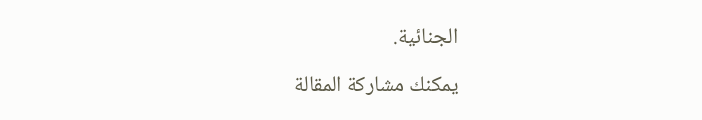الجنائية.

يمكنك مشاركة المقالة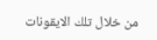من خلال تلك الايقونات